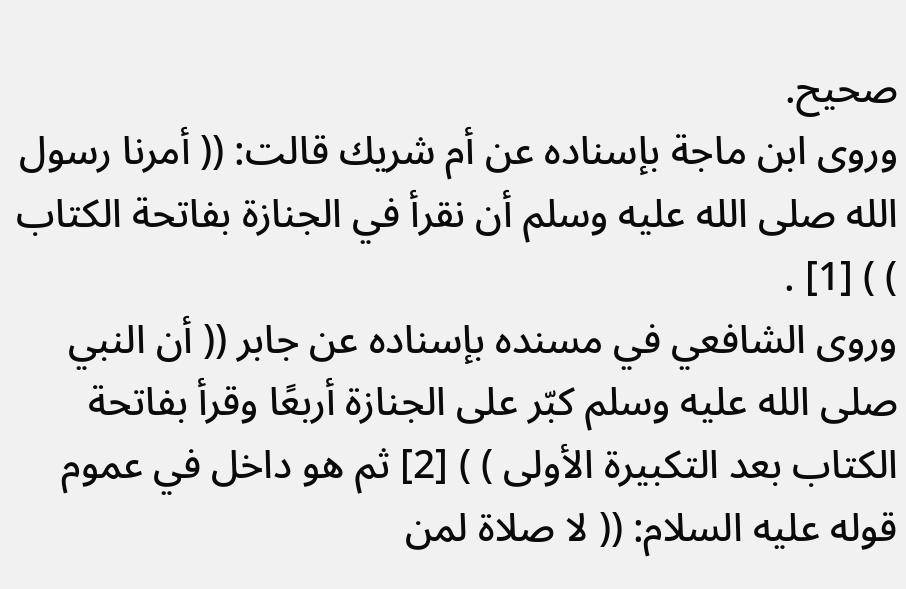صحيح.
وروى ابن ماجة بإسناده عن أم شريك قالت: (( أمرنا رسول الله صلى الله عليه وسلم أن نقرأ في الجنازة بفاتحة الكتاب ) ) [1] .
وروى الشافعي في مسنده بإسناده عن جابر (( أن النبي صلى الله عليه وسلم كبّر على الجنازة أربعًا وقرأ بفاتحة الكتاب بعد التكبيرة الأولى ) ) [2] ثم هو داخل في عموم قوله عليه السلام: (( لا صلاة لمن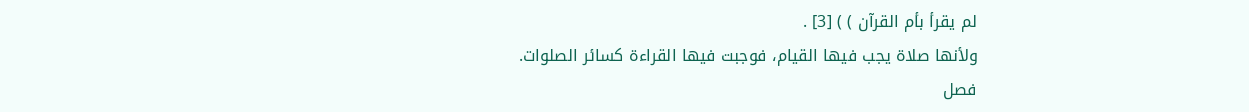لم يقرأ بأم القرآن ) ) [3] .
ولأنها صلاة يجب فيها القيام، فوجبت فيها القراءة كسائر الصلوات.
فصل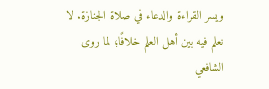ويسر القراءة والدعاء في صلاة الجنازة. لا نعلم فيه بين أهل العلم خلافًا؛ لما روى الشافعي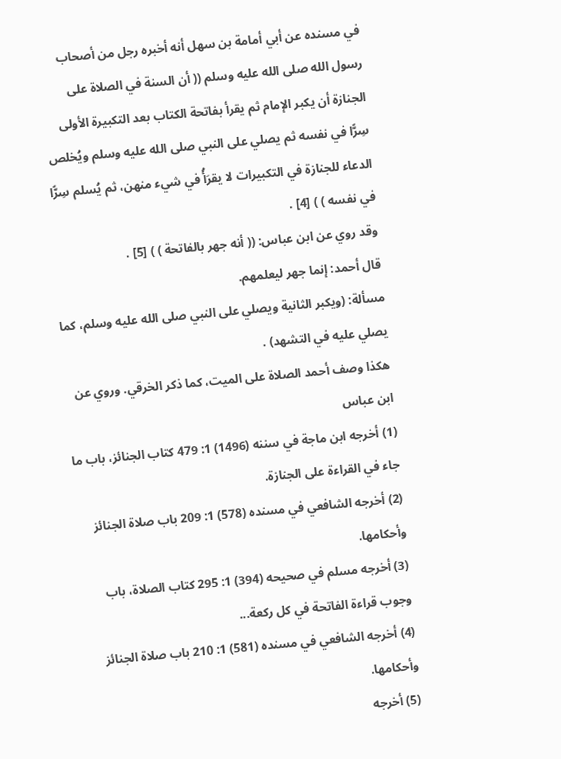في مسنده عن أبي أمامة بن سهل أنه أخبره رجل من أصحاب رسول الله صلى الله عليه وسلم (( أن السنة في الصلاة على الجنازة أن يكبر الإمام ثم يقرأ بفاتحة الكتاب بعد التكبيرة الأولى سِرًّا في نفسه ثم يصلي على النبي صلى الله عليه وسلم ويُخلص الدعاء للجنازة في التكبيرات لا يقرَأُ في شيء منهن، ثم يُسلم سِرًّا في نفسه ) ) [4] .
وقد روي عن ابن عباس: (( أنه جهر بالفاتحة ) ) [5] .
قال أحمد: إنما جهر ليعلمهم.
مسألة: (ويكبر الثانية ويصلي على النبي صلى الله عليه وسلم، كما يصلي عليه في التشهد) .
هكذا وصف أحمد الصلاة على الميت، كما ذكر الخرقي. وروي عن ابن عباس
(1) أخرجه ابن ماجة في سننه (1496) 1: 479 كتاب الجنائز، باب ما جاء في القراءة على الجنازة.
(2) أخرجه الشافعي في مسنده (578) 1: 209 باب صلاة الجنائز وأحكامها.
(3) أخرجه مسلم في صحيحه (394) 1: 295 كتاب الصلاة، باب وجوب قراءة الفاتحة في كل ركعة...
(4) أخرجه الشافعي في مسنده (581) 1: 210 باب صلاة الجنائز وأحكامها.
(5) أخرجه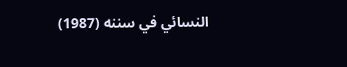النسائي في سننه (1987)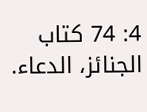4: 74 كتاب الجنائز، الدعاء.